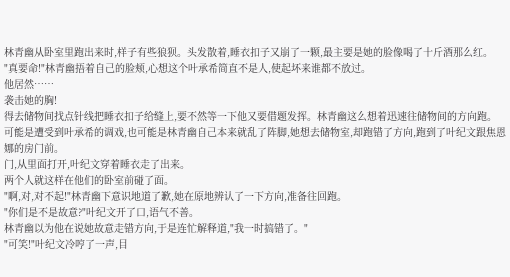林青幽从卧室里跑出来时,样子有些狼狈。头发散着,睡衣扣子又崩了一颗,最主要是她的脸像喝了十斤酒那么红。
"真要命!"林青幽捂着自己的脸颊,心想这个叶承希简直不是人,使起坏来谁都不放过。
他居然……
袭击她的胸!
得去储物间找点针线把睡衣扣子给缝上,要不然等一下他又要借题发挥。林青幽这么想着迅速往储物间的方向跑。
可能是遭受到叶承希的调戏,也可能是林青幽自己本来就乱了阵脚,她想去储物室,却跑错了方向,跑到了叶纪文跟焦恩娜的房门前。
门,从里面打开,叶纪文穿着睡衣走了出来。
两个人就这样在他们的卧室前碰了面。
"啊,对,对不起!"林青幽下意识地道了歉,她在原地辨认了一下方向,准备往回跑。
"你们是不是故意?"叶纪文开了口,语气不善。
林青幽以为他在说她故意走错方向,于是连忙解释道,"我一时搞错了。"
"可笑!"叶纪文冷哼了一声,目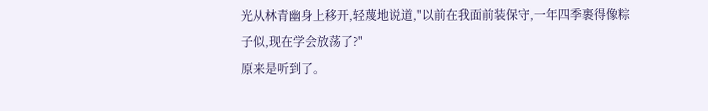光从林青幽身上移开,轻蔑地说道,"以前在我面前装保守,一年四季裹得像粽子似,现在学会放荡了?"
原来是听到了。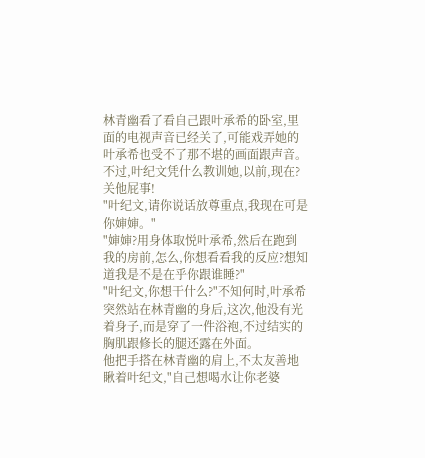林青幽看了看自己跟叶承希的卧室,里面的电视声音已经关了,可能戏弄她的叶承希也受不了那不堪的画面跟声音。
不过,叶纪文凭什么教训她,以前,现在?关他屁事!
"叶纪文,请你说话放尊重点,我现在可是你婶婶。"
"婶婶?用身体取悦叶承希,然后在跑到我的房前,怎么,你想看看我的反应?想知道我是不是在乎你跟谁睡?"
"叶纪文,你想干什么?"不知何时,叶承希突然站在林青幽的身后,这次,他没有光着身子,而是穿了一件浴袍,不过结实的胸肌跟修长的腿还露在外面。
他把手搭在林青幽的肩上,不太友善地瞅着叶纪文,"自己想喝水让你老婆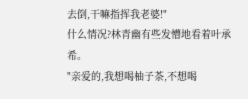去倒,干嘛指挥我老婆!"
什么情况?林青幽有些发懵地看着叶承希。
"亲爱的,我想喝柚子茶,不想喝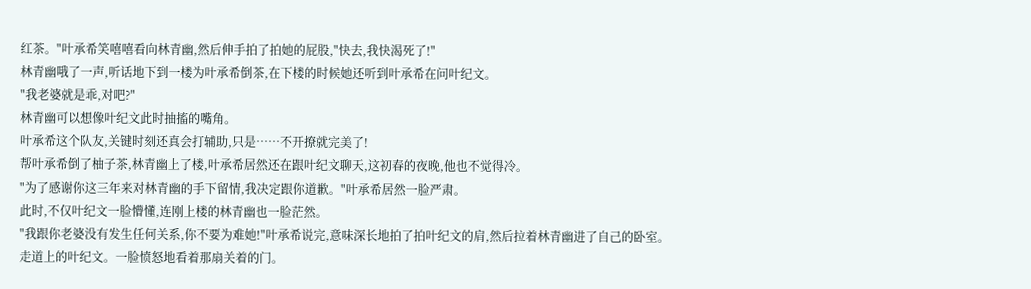红茶。"叶承希笑嘻嘻看向林青幽,然后伸手拍了拍她的屁股,"快去,我快渴死了!"
林青幽哦了一声,听话地下到一楼为叶承希倒茶,在下楼的时候她还听到叶承希在问叶纪文。
"我老婆就是乖,对吧?"
林青幽可以想像叶纪文此时抽搐的嘴角。
叶承希这个队友,关键时刻还真会打辅助,只是……不开撩就完美了!
帮叶承希倒了柚子茶,林青幽上了楼,叶承希居然还在跟叶纪文聊天,这初春的夜晚,他也不觉得冷。
"为了感谢你这三年来对林青幽的手下留情,我决定跟你道歉。"叶承希居然一脸严肃。
此时,不仅叶纪文一脸懵懂,连刚上楼的林青幽也一脸茫然。
"我跟你老婆没有发生任何关系,你不要为难她!"叶承希说完,意味深长地拍了拍叶纪文的肩,然后拉着林青幽进了自己的卧室。
走道上的叶纪文。一脸愤怒地看着那扇关着的门。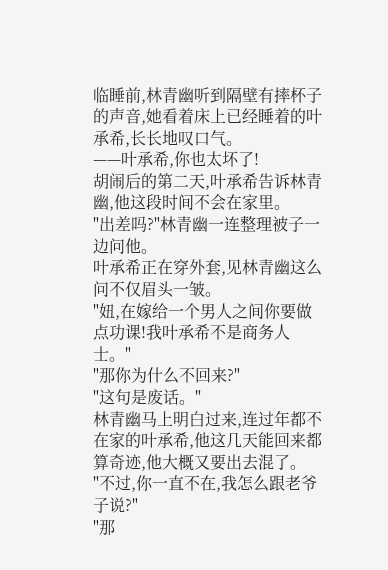临睡前,林青幽听到隔壁有摔杯子的声音,她看着床上已经睡着的叶承希,长长地叹口气。
——叶承希,你也太坏了!
胡闹后的第二天,叶承希告诉林青幽,他这段时间不会在家里。
"出差吗?"林青幽一连整理被子一边问他。
叶承希正在穿外套,见林青幽这么问不仅眉头一皱。
"妞,在嫁给一个男人之间你要做点功课!我叶承希不是商务人士。"
"那你为什么不回来?"
"这句是废话。"
林青幽马上明白过来,连过年都不在家的叶承希,他这几天能回来都算奇迹,他大概又要出去混了。
"不过,你一直不在,我怎么跟老爷子说?"
"那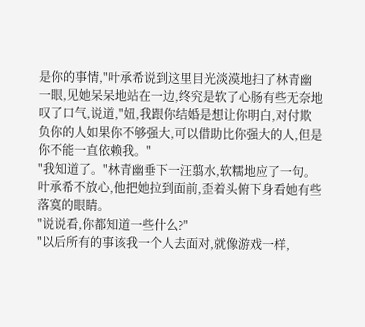是你的事情,"叶承希说到这里目光淡漠地扫了林青幽一眼,见她呆呆地站在一边,终究是软了心肠有些无奈地叹了口气,说道,"妞,我跟你结婚是想让你明白,对付欺负你的人如果你不够强大,可以借助比你强大的人,但是你不能一直依赖我。"
"我知道了。"林青幽垂下一汪翦水,软糯地应了一句。
叶承希不放心,他把她拉到面前,歪着头俯下身看她有些落寞的眼睛。
"说说看,你都知道一些什么?"
"以后所有的事该我一个人去面对,就像游戏一样,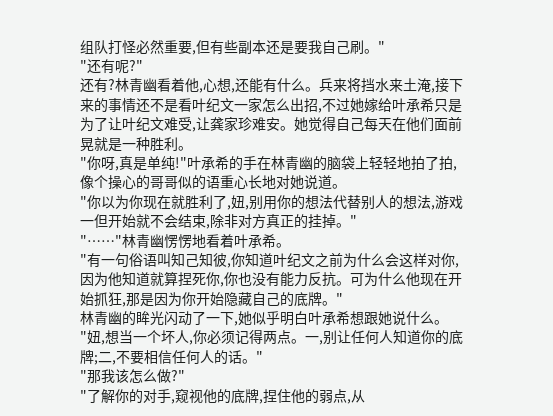组队打怪必然重要,但有些副本还是要我自己刷。"
"还有呢?"
还有?林青幽看着他,心想,还能有什么。兵来将挡水来土淹,接下来的事情还不是看叶纪文一家怎么出招,不过她嫁给叶承希只是为了让叶纪文难受,让龚家珍难安。她觉得自己每天在他们面前晃就是一种胜利。
"你呀,真是单纯!"叶承希的手在林青幽的脑袋上轻轻地拍了拍,像个操心的哥哥似的语重心长地对她说道。
"你以为你现在就胜利了,妞,别用你的想法代替别人的想法,游戏一但开始就不会结束,除非对方真正的挂掉。"
"……"林青幽愣愣地看着叶承希。
"有一句俗语叫知己知彼,你知道叶纪文之前为什么会这样对你,因为他知道就算捏死你,你也没有能力反抗。可为什么他现在开始抓狂,那是因为你开始隐藏自己的底牌。"
林青幽的眸光闪动了一下,她似乎明白叶承希想跟她说什么。
"妞,想当一个坏人,你必须记得两点。一,别让任何人知道你的底牌;二,不要相信任何人的话。"
"那我该怎么做?"
"了解你的对手,窥视他的底牌,捏住他的弱点,从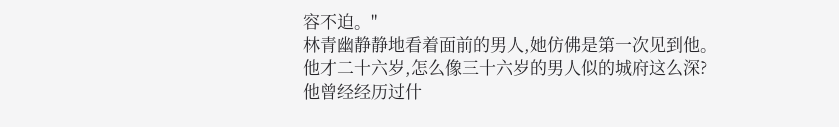容不迫。"
林青幽静静地看着面前的男人,她仿佛是第一次见到他。
他才二十六岁,怎么像三十六岁的男人似的城府这么深?
他曾经经历过什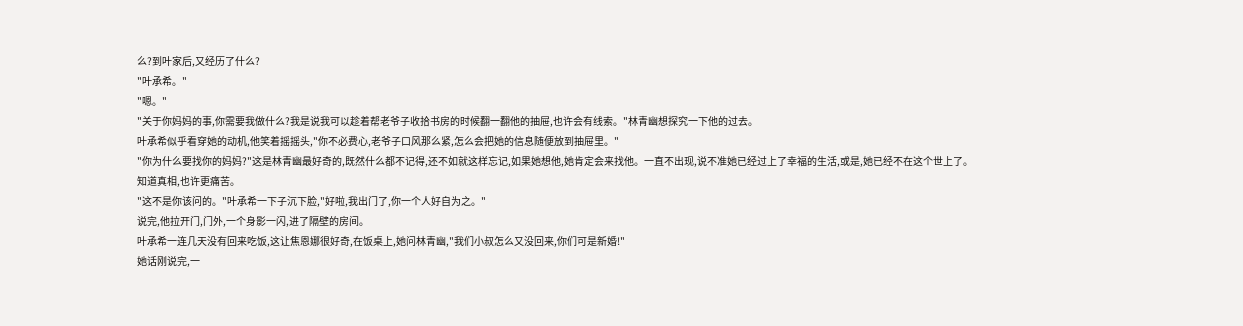么?到叶家后,又经历了什么?
"叶承希。"
"嗯。"
"关于你妈妈的事,你需要我做什么?我是说我可以趁着帮老爷子收拾书房的时候翻一翻他的抽屉,也许会有线索。"林青幽想探究一下他的过去。
叶承希似乎看穿她的动机,他笑着摇摇头,"你不必费心,老爷子口风那么紧,怎么会把她的信息随便放到抽屉里。"
"你为什么要找你的妈妈?"这是林青幽最好奇的,既然什么都不记得,还不如就这样忘记,如果她想他,她肯定会来找他。一直不出现,说不准她已经过上了幸福的生活,或是,她已经不在这个世上了。
知道真相,也许更痛苦。
"这不是你该问的。"叶承希一下子沉下脸,"好啦,我出门了,你一个人好自为之。"
说完,他拉开门,门外,一个身影一闪,进了隔壁的房间。
叶承希一连几天没有回来吃饭,这让焦恩娜很好奇,在饭桌上,她问林青幽,"我们小叔怎么又没回来,你们可是新婚!"
她话刚说完,一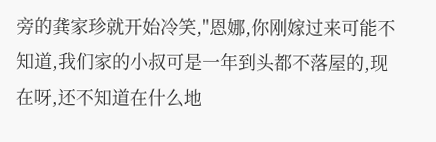旁的龚家珍就开始冷笑,"恩娜,你刚嫁过来可能不知道,我们家的小叔可是一年到头都不落屋的,现在呀,还不知道在什么地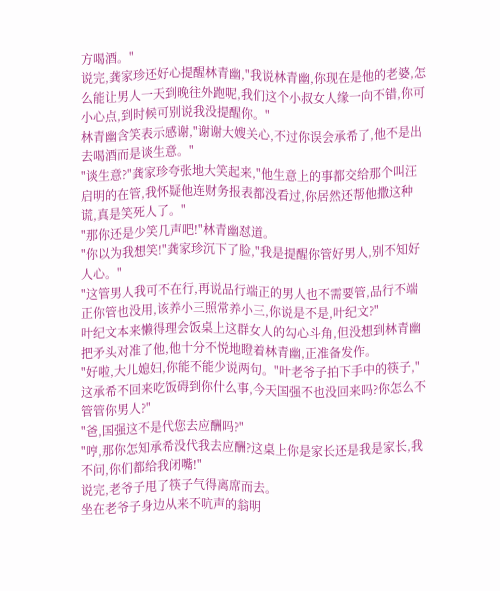方喝酒。"
说完,龚家珍还好心提醒林青幽,"我说林青幽,你现在是他的老婆,怎么能让男人一天到晚往外跑呢,我们这个小叔女人缘一向不错,你可小心点,到时候可别说我没提醒你。"
林青幽含笑表示感谢,"谢谢大嫂关心,不过你误会承希了,他不是出去喝酒而是谈生意。"
"谈生意?"龚家珍夸张地大笑起来,"他生意上的事都交给那个叫汪启明的在管,我怀疑他连财务报表都没看过,你居然还帮他撒这种谎,真是笑死人了。"
"那你还是少笑几声吧!"林青幽怼道。
"你以为我想笑!"龚家珍沉下了脸,"我是提醒你管好男人,别不知好人心。"
"这管男人我可不在行,再说品行端正的男人也不需要管,品行不端正你管也没用,该养小三照常养小三,你说是不是,叶纪文?"
叶纪文本来懒得理会饭桌上这群女人的勾心斗角,但没想到林青幽把矛头对准了他,他十分不悦地瞪着林青幽,正准备发作。
"好啦,大儿媳妇,你能不能少说两句。"叶老爷子拍下手中的筷子,"这承希不回来吃饭碍到你什么事,今天国强不也没回来吗?你怎么不管管你男人?"
"爸,国强这不是代您去应酬吗?"
"哼,那你怎知承希没代我去应酬?这桌上你是家长还是我是家长,我不问,你们都给我闭嘴!"
说完,老爷子甩了筷子气得离席而去。
坐在老爷子身边从来不吭声的翁明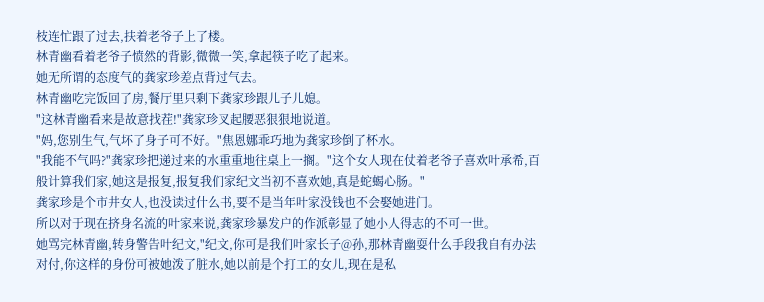枝连忙跟了过去,扶着老爷子上了楼。
林青幽看着老爷子愤然的背影,微微一笑,拿起筷子吃了起来。
她无所谓的态度气的龚家珍差点背过气去。
林青幽吃完饭回了房,餐厅里只剩下龚家珍跟儿子儿媳。
"这林青幽看来是故意找茬!"龚家珍叉起腰恶狠狠地说道。
"妈,您别生气,气坏了身子可不好。"焦恩娜乖巧地为龚家珍倒了杯水。
"我能不气吗?"龚家珍把递过来的水重重地往桌上一搁。"这个女人现在仗着老爷子喜欢叶承希,百般计算我们家,她这是报复,报复我们家纪文当初不喜欢她,真是蛇蝎心肠。"
龚家珍是个市井女人,也没读过什么书,要不是当年叶家没钱也不会娶她进门。
所以对于现在挤身名流的叶家来说,龚家珍暴发户的作派彰显了她小人得志的不可一世。
她骂完林青幽,转身警告叶纪文,"纪文,你可是我们叶家长子@孙,那林青幽耍什么手段我自有办法对付,你这样的身份可被她泼了脏水,她以前是个打工的女儿,现在是私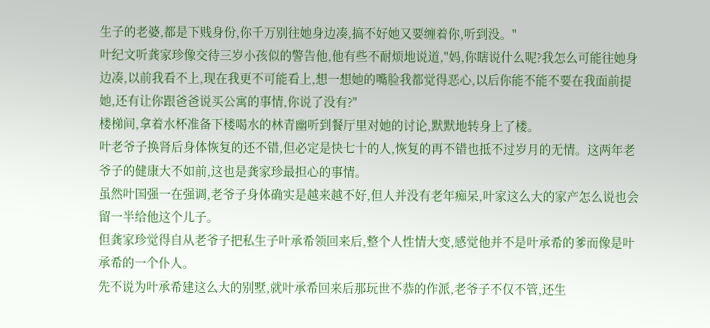生子的老婆,都是下贱身份,你千万别往她身边凑,搞不好她又要缠着你,听到没。"
叶纪文听龚家珍像交待三岁小孩似的警告他,他有些不耐烦地说道,"妈,你瞎说什么呢?我怎么可能往她身边凑,以前我看不上,现在我更不可能看上,想一想她的嘴脸我都觉得恶心,以后你能不能不要在我面前提她,还有让你跟爸爸说买公寓的事情,你说了没有?"
楼梯间,拿着水杯准备下楼喝水的林青幽听到餐厅里对她的讨论,默默地转身上了楼。
叶老爷子换肾后身体恢复的还不错,但必定是快七十的人,恢复的再不错也抵不过岁月的无情。这两年老爷子的健康大不如前,这也是龚家珍最担心的事情。
虽然叶国强一在强调,老爷子身体确实是越来越不好,但人并没有老年痴呆,叶家这么大的家产怎么说也会留一半给他这个儿子。
但龚家珍觉得自从老爷子把私生子叶承希领回来后,整个人性情大变,感觉他并不是叶承希的爹而像是叶承希的一个仆人。
先不说为叶承希建这么大的别墅,就叶承希回来后那玩世不恭的作派,老爷子不仅不管,还生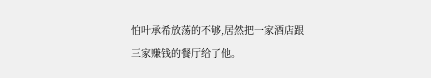怕叶承希放荡的不够,居然把一家酒店跟三家赚钱的餐厅给了他。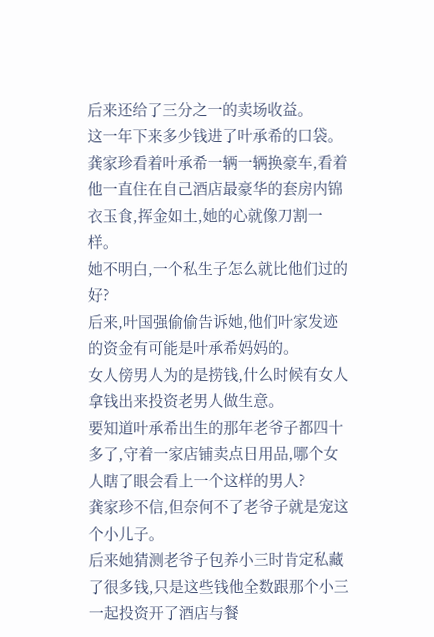后来还给了三分之一的卖场收益。
这一年下来多少钱进了叶承希的口袋。
龚家珍看着叶承希一辆一辆换豪车,看着他一直住在自己酒店最豪华的套房内锦衣玉食,挥金如土,她的心就像刀割一样。
她不明白,一个私生子怎么就比他们过的好?
后来,叶国强偷偷告诉她,他们叶家发迹的资金有可能是叶承希妈妈的。
女人傍男人为的是捞钱,什么时候有女人拿钱出来投资老男人做生意。
要知道叶承希出生的那年老爷子都四十多了,守着一家店铺卖点日用品,哪个女人瞎了眼会看上一个这样的男人?
龚家珍不信,但奈何不了老爷子就是宠这个小儿子。
后来她猜测老爷子包养小三时肯定私藏了很多钱,只是这些钱他全数跟那个小三一起投资开了酒店与餐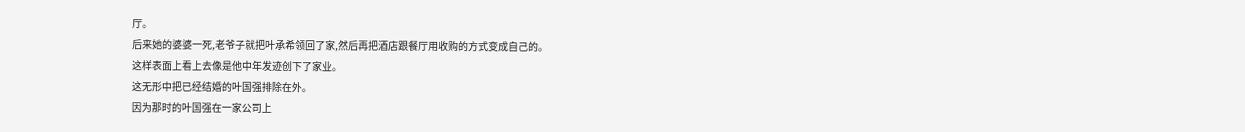厅。
后来她的婆婆一死,老爷子就把叶承希领回了家,然后再把酒店跟餐厅用收购的方式变成自己的。
这样表面上看上去像是他中年发迹创下了家业。
这无形中把已经结婚的叶国强排除在外。
因为那时的叶国强在一家公司上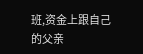班,资金上跟自己的父亲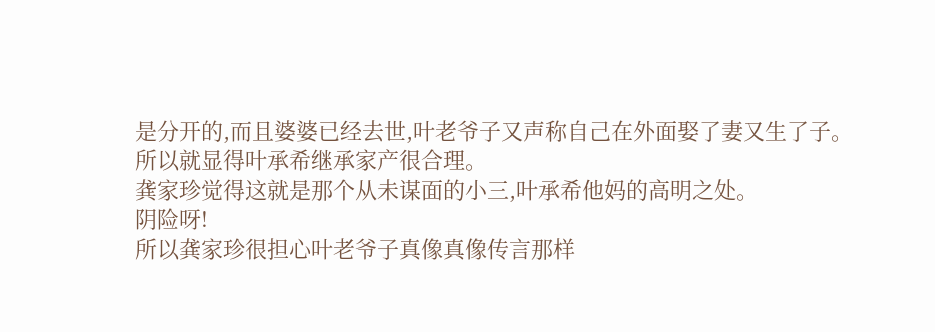是分开的,而且婆婆已经去世,叶老爷子又声称自己在外面娶了妻又生了子。
所以就显得叶承希继承家产很合理。
龚家珍觉得这就是那个从未谋面的小三,叶承希他妈的高明之处。
阴险呀!
所以龚家珍很担心叶老爷子真像真像传言那样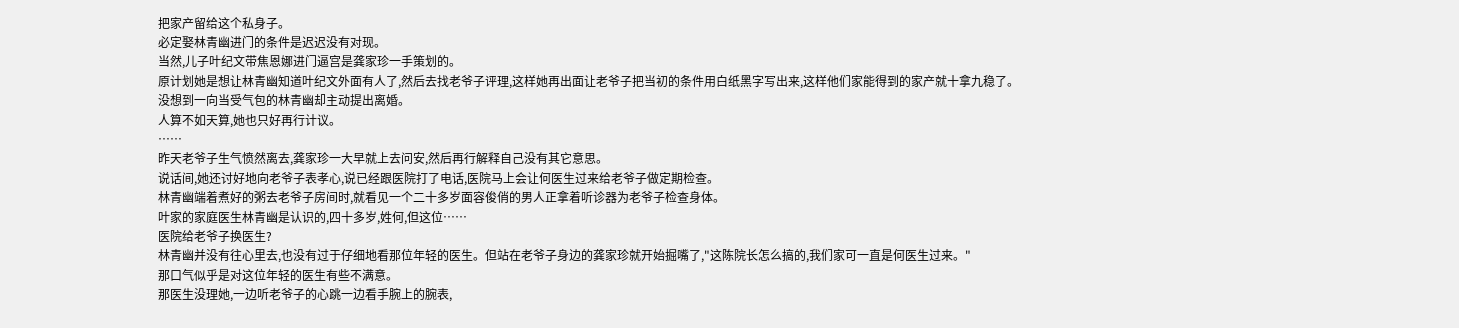把家产留给这个私身子。
必定娶林青幽进门的条件是迟迟没有对现。
当然,儿子叶纪文带焦恩娜进门逼宫是龚家珍一手策划的。
原计划她是想让林青幽知道叶纪文外面有人了,然后去找老爷子评理,这样她再出面让老爷子把当初的条件用白纸黑字写出来,这样他们家能得到的家产就十拿九稳了。
没想到一向当受气包的林青幽却主动提出离婚。
人算不如天算,她也只好再行计议。
……
昨天老爷子生气愤然离去,龚家珍一大早就上去问安,然后再行解释自己没有其它意思。
说话间,她还讨好地向老爷子表孝心,说已经跟医院打了电话,医院马上会让何医生过来给老爷子做定期检查。
林青幽端着煮好的粥去老爷子房间时,就看见一个二十多岁面容俊俏的男人正拿着听诊器为老爷子检查身体。
叶家的家庭医生林青幽是认识的,四十多岁,姓何,但这位……
医院给老爷子换医生?
林青幽并没有往心里去,也没有过于仔细地看那位年轻的医生。但站在老爷子身边的龚家珍就开始掘嘴了,"这陈院长怎么搞的,我们家可一直是何医生过来。"
那口气似乎是对这位年轻的医生有些不满意。
那医生没理她,一边听老爷子的心跳一边看手腕上的腕表,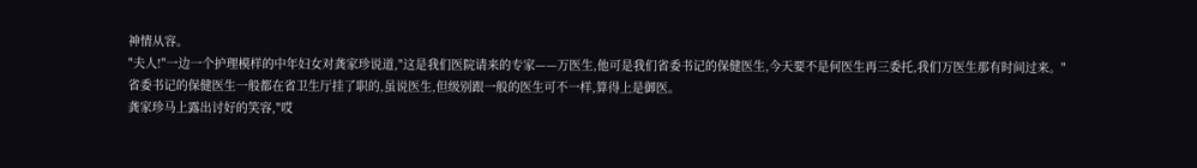神情从容。
"夫人!"一边一个护理模样的中年妇女对龚家珍说道,"这是我们医院请来的专家——万医生,他可是我们省委书记的保健医生,今天要不是何医生再三委托,我们万医生那有时间过来。"
省委书记的保健医生一般都在省卫生厅挂了职的,虽说医生,但级别跟一般的医生可不一样,算得上是御医。
龚家珍马上露出讨好的笑容,"哎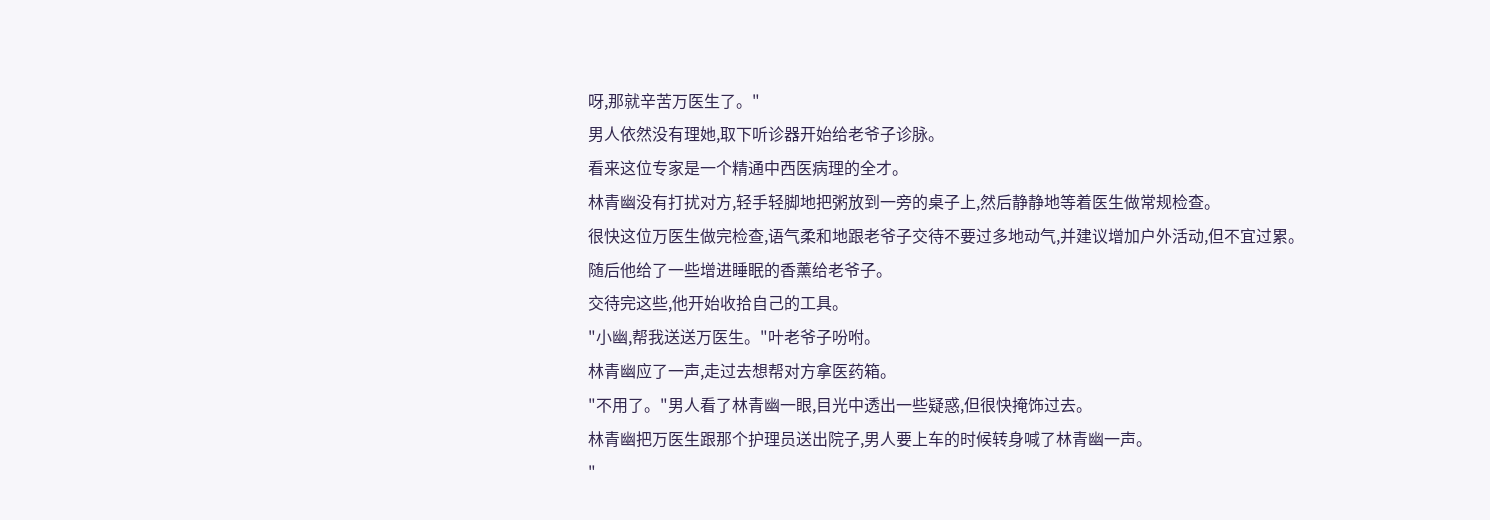呀,那就辛苦万医生了。"
男人依然没有理她,取下听诊器开始给老爷子诊脉。
看来这位专家是一个精通中西医病理的全才。
林青幽没有打扰对方,轻手轻脚地把粥放到一旁的桌子上,然后静静地等着医生做常规检查。
很快这位万医生做完检查,语气柔和地跟老爷子交待不要过多地动气,并建议增加户外活动,但不宜过累。
随后他给了一些增进睡眠的香薰给老爷子。
交待完这些,他开始收拾自己的工具。
"小幽,帮我送送万医生。"叶老爷子吩咐。
林青幽应了一声,走过去想帮对方拿医药箱。
"不用了。"男人看了林青幽一眼,目光中透出一些疑惑,但很快掩饰过去。
林青幽把万医生跟那个护理员送出院子,男人要上车的时候转身喊了林青幽一声。
"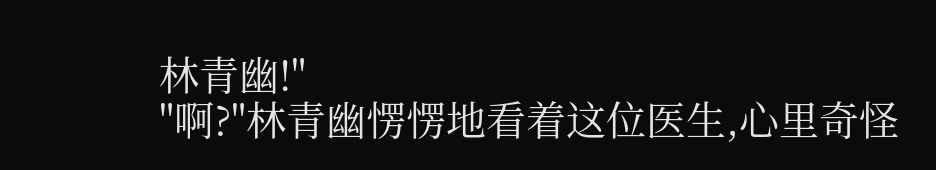林青幽!"
"啊?"林青幽愣愣地看着这位医生,心里奇怪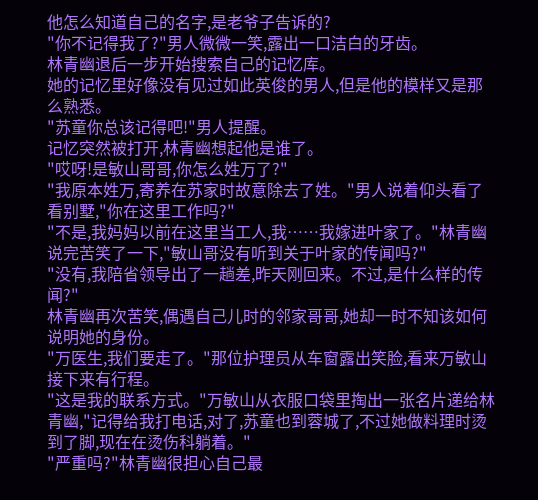他怎么知道自己的名字,是老爷子告诉的?
"你不记得我了?"男人微微一笑,露出一口洁白的牙齿。
林青幽退后一步开始搜索自己的记忆库。
她的记忆里好像没有见过如此英俊的男人,但是他的模样又是那么熟悉。
"苏童你总该记得吧!"男人提醒。
记忆突然被打开,林青幽想起他是谁了。
"哎呀!是敏山哥哥,你怎么姓万了?"
"我原本姓万,寄养在苏家时故意除去了姓。"男人说着仰头看了看别墅,"你在这里工作吗?"
"不是,我妈妈以前在这里当工人,我……我嫁进叶家了。"林青幽说完苦笑了一下,"敏山哥没有听到关于叶家的传闻吗?"
"没有,我陪省领导出了一趟差,昨天刚回来。不过,是什么样的传闻?"
林青幽再次苦笑,偶遇自己儿时的邻家哥哥,她却一时不知该如何说明她的身份。
"万医生,我们要走了。"那位护理员从车窗露出笑脸,看来万敏山接下来有行程。
"这是我的联系方式。"万敏山从衣服口袋里掏出一张名片递给林青幽,"记得给我打电话,对了,苏童也到蓉城了,不过她做料理时烫到了脚,现在在烫伤科躺着。"
"严重吗?"林青幽很担心自己最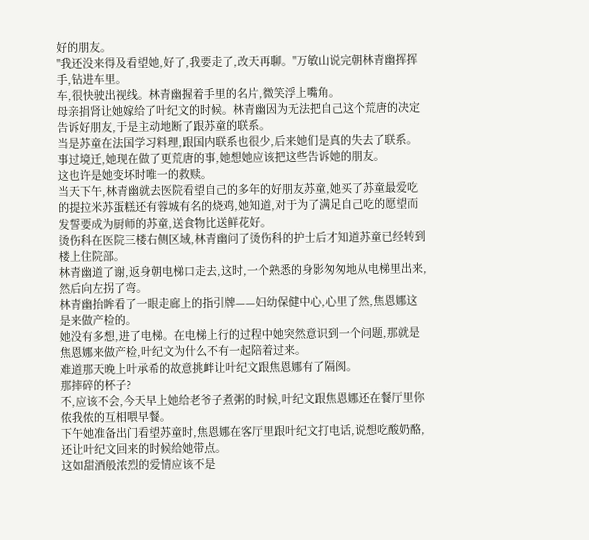好的朋友。
"我还没来得及看望她,好了,我要走了,改天再聊。"万敏山说完朝林青幽挥挥手,钻进车里。
车,很快驶出视线。林青幽握着手里的名片,微笑浮上嘴角。
母亲捐肾让她嫁给了叶纪文的时候。林青幽因为无法把自己这个荒唐的决定告诉好朋友,于是主动地断了跟苏童的联系。
当是苏童在法国学习料理,跟国内联系也很少,后来她们是真的失去了联系。
事过境迁,她现在做了更荒唐的事,她想她应该把这些告诉她的朋友。
这也许是她变坏时唯一的救赎。
当天下午,林青幽就去医院看望自己的多年的好朋友苏童,她买了苏童最爱吃的提拉米苏蛋糕还有蓉城有名的烧鸡,她知道,对于为了满足自己吃的愿望而发誓要成为厨师的苏童,送食物比送鲜花好。
烫伤科在医院三楼右侧区域,林青幽问了烫伤科的护士后才知道苏童已经转到楼上住院部。
林青幽道了谢,返身朝电梯口走去,这时,一个熟悉的身影匆匆地从电梯里出来,然后向左拐了弯。
林青幽抬眸看了一眼走廊上的指引牌——妇幼保健中心,心里了然,焦恩娜这是来做产检的。
她没有多想,进了电梯。在电梯上行的过程中她突然意识到一个问题,那就是焦恩娜来做产检,叶纪文为什么不有一起陪着过来。
难道那天晚上叶承希的故意挑衅让叶纪文跟焦恩娜有了隔阂。
那摔碎的杯子?
不,应该不会,今天早上她给老爷子煮粥的时候,叶纪文跟焦恩娜还在餐厅里你侬我侬的互相喂早餐。
下午她准备出门看望苏童时,焦恩娜在客厅里跟叶纪文打电话,说想吃酸奶酪,还让叶纪文回来的时候给她带点。
这如甜酒般浓烈的爱情应该不是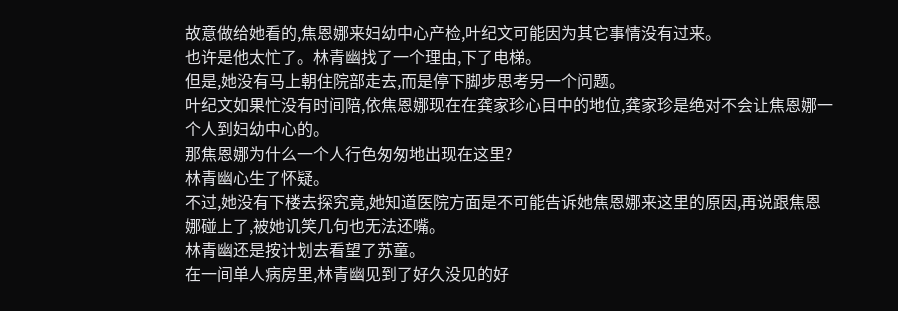故意做给她看的,焦恩娜来妇幼中心产检,叶纪文可能因为其它事情没有过来。
也许是他太忙了。林青幽找了一个理由,下了电梯。
但是,她没有马上朝住院部走去,而是停下脚步思考另一个问题。
叶纪文如果忙没有时间陪,依焦恩娜现在在龚家珍心目中的地位,龚家珍是绝对不会让焦恩娜一个人到妇幼中心的。
那焦恩娜为什么一个人行色匆匆地出现在这里?
林青幽心生了怀疑。
不过,她没有下楼去探究竟,她知道医院方面是不可能告诉她焦恩娜来这里的原因,再说跟焦恩娜碰上了,被她讥笑几句也无法还嘴。
林青幽还是按计划去看望了苏童。
在一间单人病房里,林青幽见到了好久没见的好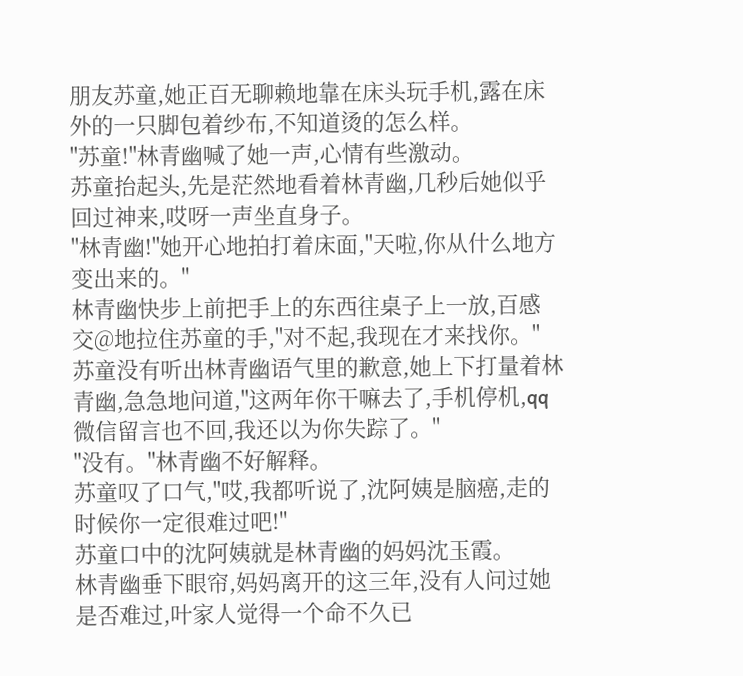朋友苏童,她正百无聊赖地靠在床头玩手机,露在床外的一只脚包着纱布,不知道烫的怎么样。
"苏童!"林青幽喊了她一声,心情有些激动。
苏童抬起头,先是茫然地看着林青幽,几秒后她似乎回过神来,哎呀一声坐直身子。
"林青幽!"她开心地拍打着床面,"天啦,你从什么地方变出来的。"
林青幽快步上前把手上的东西往桌子上一放,百感交@地拉住苏童的手,"对不起,我现在才来找你。"
苏童没有听出林青幽语气里的歉意,她上下打量着林青幽,急急地问道,"这两年你干嘛去了,手机停机,qq微信留言也不回,我还以为你失踪了。"
"没有。"林青幽不好解释。
苏童叹了口气,"哎,我都听说了,沈阿姨是脑癌,走的时候你一定很难过吧!"
苏童口中的沈阿姨就是林青幽的妈妈沈玉霞。
林青幽垂下眼帘,妈妈离开的这三年,没有人问过她是否难过,叶家人觉得一个命不久已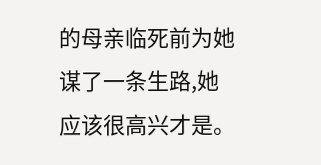的母亲临死前为她谋了一条生路,她应该很高兴才是。